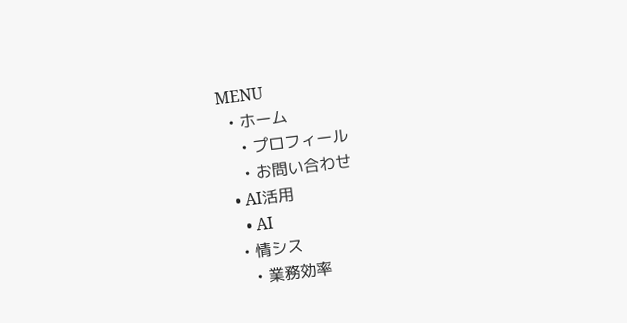MENU
  • ホーム
    • プロフィール
    • お問い合わせ
  • AI活用
    • AI
  • 情シス
    • 業務効率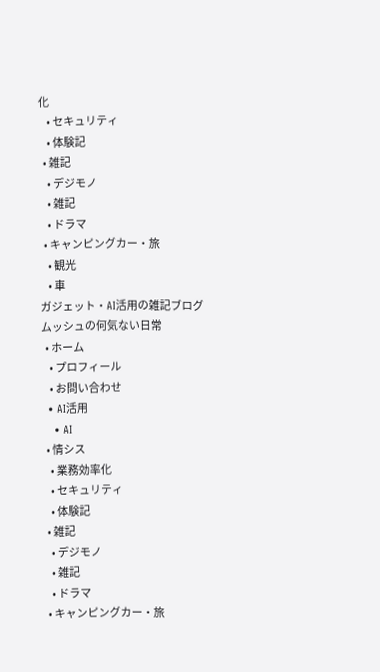化
    • セキュリティ
    • 体験記
  • 雑記
    • デジモノ
    • 雑記
    • ドラマ
  • キャンピングカー・旅
    • 観光
    • 車
ガジェット・AI活用の雑記ブログ
ムッシュの何気ない日常
  • ホーム
    • プロフィール
    • お問い合わせ
  • AI活用
    • AI
  • 情シス
    • 業務効率化
    • セキュリティ
    • 体験記
  • 雑記
    • デジモノ
    • 雑記
    • ドラマ
  • キャンピングカー・旅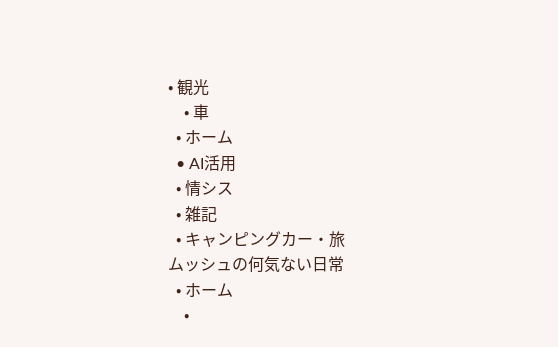• 観光
    • 車
  • ホーム
  • AI活用
  • 情シス
  • 雑記
  • キャンピングカー・旅
ムッシュの何気ない日常
  • ホーム
    •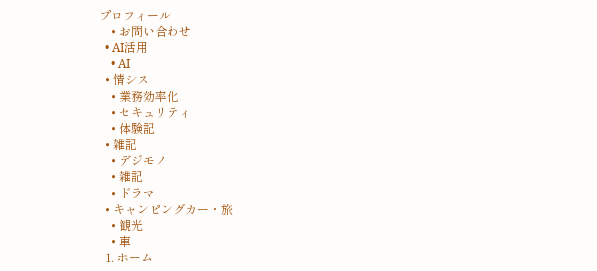プロフィール
    • お問い合わせ
  • AI活用
    • AI
  • 情シス
    • 業務効率化
    • セキュリティ
    • 体験記
  • 雑記
    • デジモノ
    • 雑記
    • ドラマ
  • キャンピングカー・旅
    • 観光
    • 車
  1. ホーム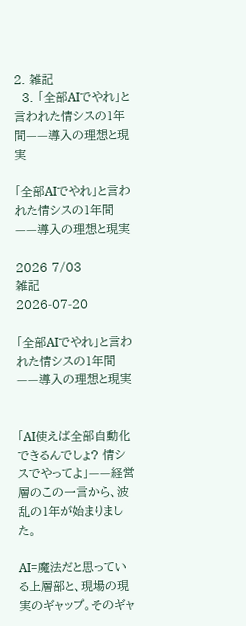2. 雑記
  3. 「全部AIでやれ」と言われた情シスの1年間——導入の理想と現実

「全部AIでやれ」と言われた情シスの1年間——導入の理想と現実

2026 7/03
雑記
2026-07-20

「全部AIでやれ」と言われた情シスの1年間——導入の理想と現実


「AI使えば全部自動化できるんでしょ? 情シスでやってよ」——経営層のこの一言から、波乱の1年が始まりました。

AI=魔法だと思っている上層部と、現場の現実のギャップ。そのギャ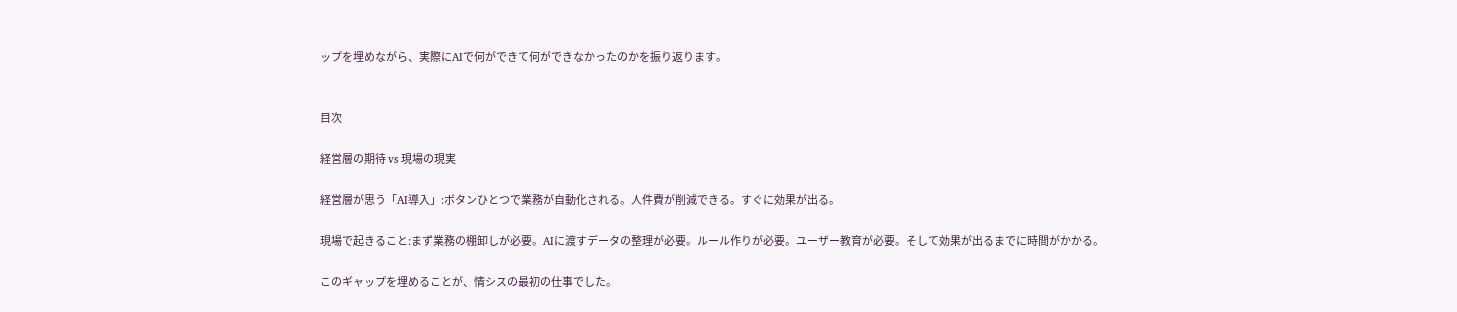ップを埋めながら、実際にAIで何ができて何ができなかったのかを振り返ります。


目次

経営層の期待 vs 現場の現実

経営層が思う「AI導入」:ボタンひとつで業務が自動化される。人件費が削減できる。すぐに効果が出る。

現場で起きること:まず業務の棚卸しが必要。AIに渡すデータの整理が必要。ルール作りが必要。ユーザー教育が必要。そして効果が出るまでに時間がかかる。

このギャップを埋めることが、情シスの最初の仕事でした。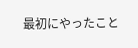最初にやったこと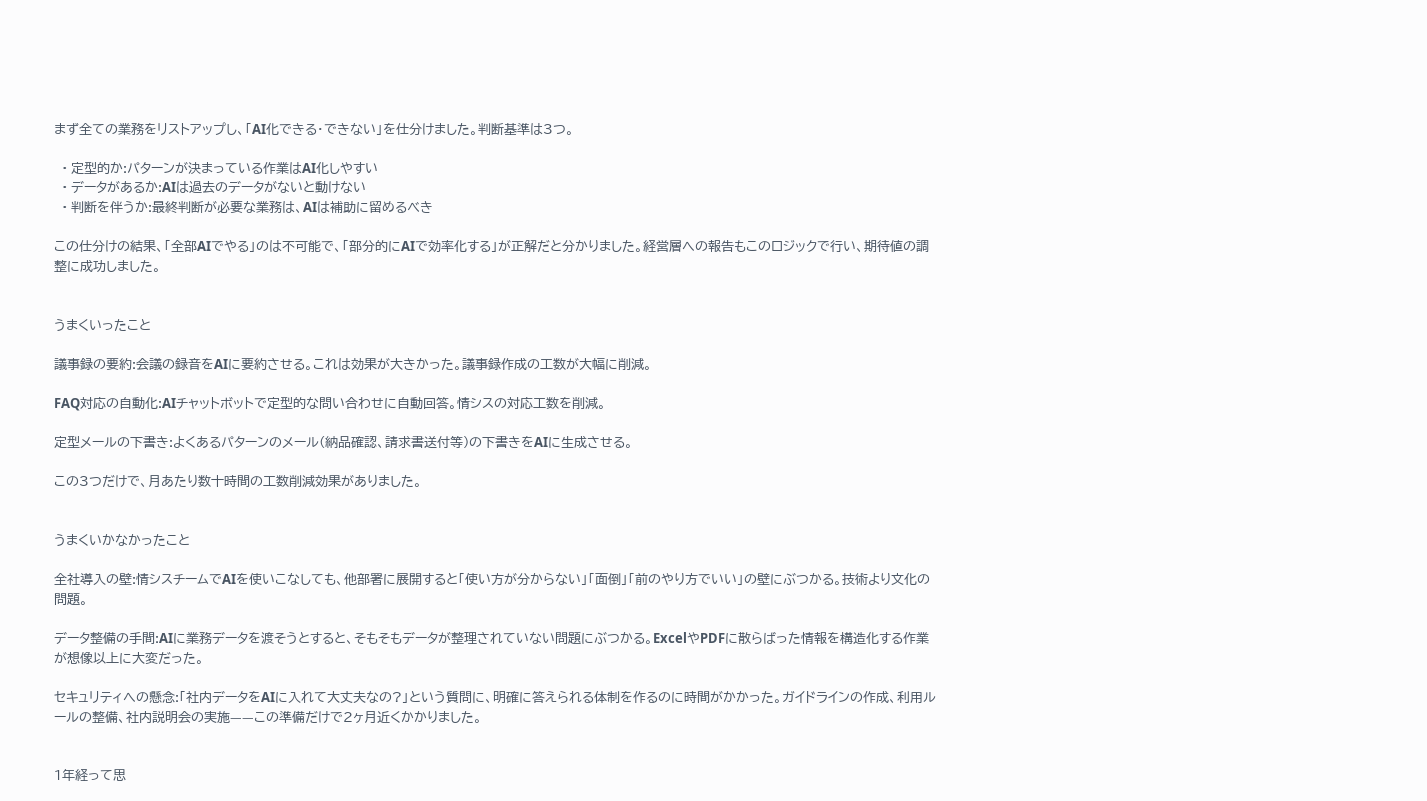まず全ての業務をリストアップし、「AI化できる・できない」を仕分けました。判断基準は3つ。

  • 定型的か:パターンが決まっている作業はAI化しやすい
  • データがあるか:AIは過去のデータがないと動けない
  • 判断を伴うか:最終判断が必要な業務は、AIは補助に留めるべき

この仕分けの結果、「全部AIでやる」のは不可能で、「部分的にAIで効率化する」が正解だと分かりました。経営層への報告もこのロジックで行い、期待値の調整に成功しました。


うまくいったこと

議事録の要約:会議の録音をAIに要約させる。これは効果が大きかった。議事録作成の工数が大幅に削減。

FAQ対応の自動化:AIチャットボットで定型的な問い合わせに自動回答。情シスの対応工数を削減。

定型メールの下書き:よくあるパターンのメール(納品確認、請求書送付等)の下書きをAIに生成させる。

この3つだけで、月あたり数十時間の工数削減効果がありました。


うまくいかなかったこと

全社導入の壁:情シスチームでAIを使いこなしても、他部署に展開すると「使い方が分からない」「面倒」「前のやり方でいい」の壁にぶつかる。技術より文化の問題。

データ整備の手間:AIに業務データを渡そうとすると、そもそもデータが整理されていない問題にぶつかる。ExcelやPDFに散らばった情報を構造化する作業が想像以上に大変だった。

セキュリティへの懸念:「社内データをAIに入れて大丈夫なの?」という質問に、明確に答えられる体制を作るのに時間がかかった。ガイドラインの作成、利用ルールの整備、社内説明会の実施——この準備だけで2ヶ月近くかかりました。


1年経って思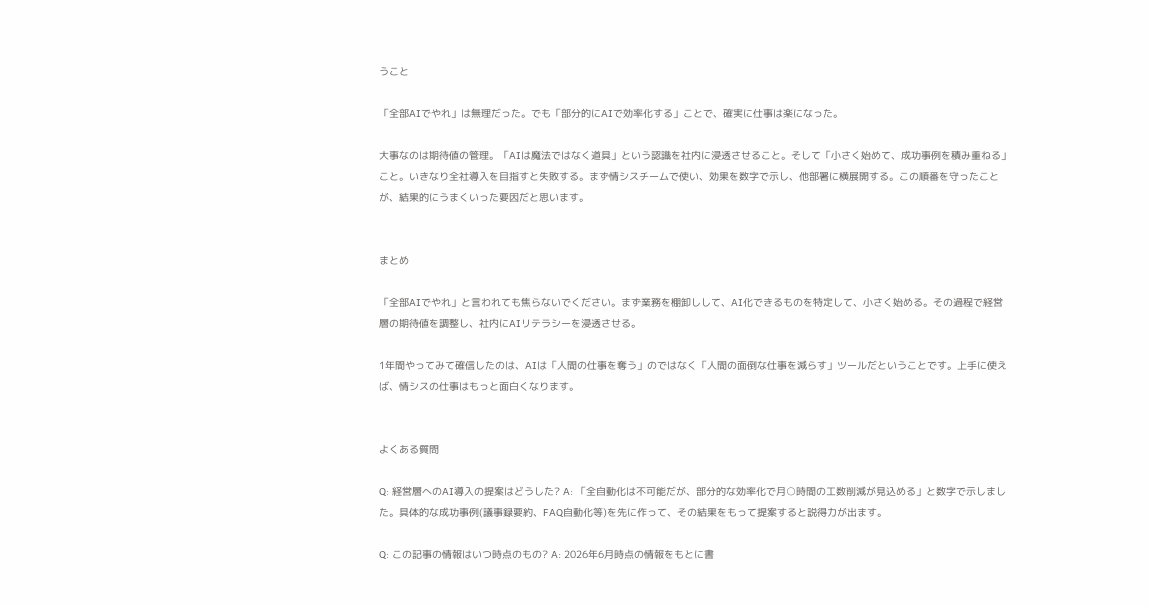うこと

「全部AIでやれ」は無理だった。でも「部分的にAIで効率化する」ことで、確実に仕事は楽になった。

大事なのは期待値の管理。「AIは魔法ではなく道具」という認識を社内に浸透させること。そして「小さく始めて、成功事例を積み重ねる」こと。いきなり全社導入を目指すと失敗する。まず情シスチームで使い、効果を数字で示し、他部署に横展開する。この順番を守ったことが、結果的にうまくいった要因だと思います。


まとめ

「全部AIでやれ」と言われても焦らないでください。まず業務を棚卸しして、AI化できるものを特定して、小さく始める。その過程で経営層の期待値を調整し、社内にAIリテラシーを浸透させる。

1年間やってみて確信したのは、AIは「人間の仕事を奪う」のではなく「人間の面倒な仕事を減らす」ツールだということです。上手に使えば、情シスの仕事はもっと面白くなります。


よくある質問

Q: 経営層へのAI導入の提案はどうした? A: 「全自動化は不可能だが、部分的な効率化で月○時間の工数削減が見込める」と数字で示しました。具体的な成功事例(議事録要約、FAQ自動化等)を先に作って、その結果をもって提案すると説得力が出ます。

Q: この記事の情報はいつ時点のもの? A: 2026年6月時点の情報をもとに書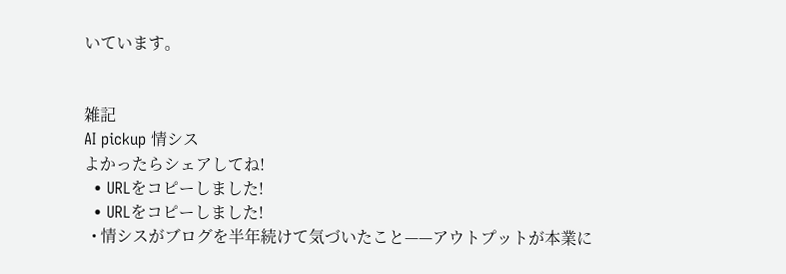いています。


雑記
AI pickup 情シス
よかったらシェアしてね!
  • URLをコピーしました!
  • URLをコピーしました!
  • 情シスがブログを半年続けて気づいたこと——アウトプットが本業に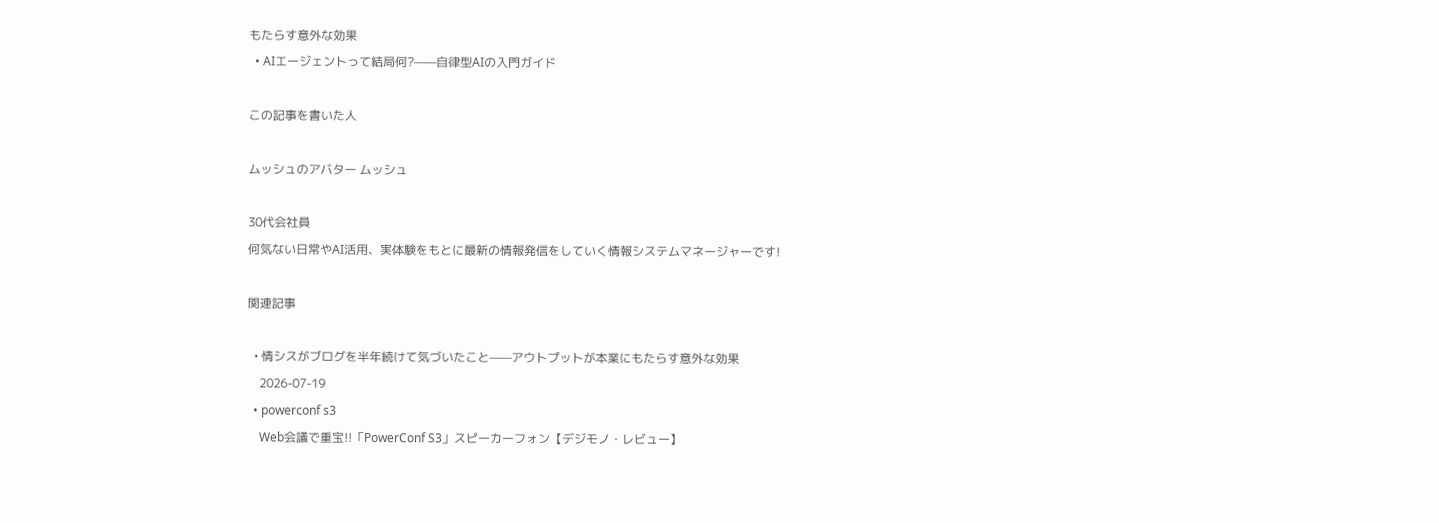もたらす意外な効果
  • AIエージェントって結局何?——自律型AIの入門ガイド

この記事を書いた人

ムッシュのアバター ムッシュ

30代会社員
何気ない日常やAI活用、実体験をもとに最新の情報発信をしていく情報システムマネージャーです!

関連記事

  • 情シスがブログを半年続けて気づいたこと——アウトプットが本業にもたらす意外な効果
    2026-07-19
  • powerconf s3
    Web会議で重宝!!「PowerConf S3」スピーカーフォン【デジモノ・レビュー】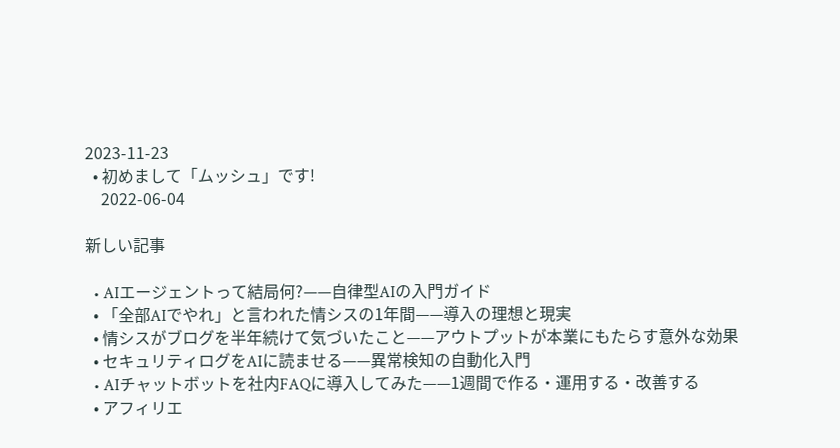2023-11-23
  • 初めまして「ムッシュ」です!
    2022-06-04

新しい記事

  • AIエージェントって結局何?——自律型AIの入門ガイド
  • 「全部AIでやれ」と言われた情シスの1年間——導入の理想と現実
  • 情シスがブログを半年続けて気づいたこと——アウトプットが本業にもたらす意外な効果
  • セキュリティログをAIに読ませる——異常検知の自動化入門
  • AIチャットボットを社内FAQに導入してみた——1週間で作る・運用する・改善する
  • アフィリエ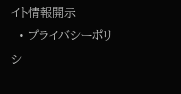イト情報開示
  • プライバシーポリシ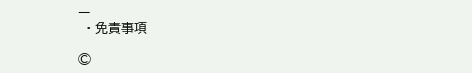ー
  • 免責事項

©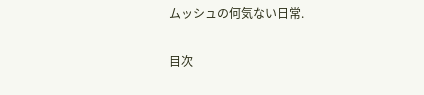ムッシュの何気ない日常.

目次